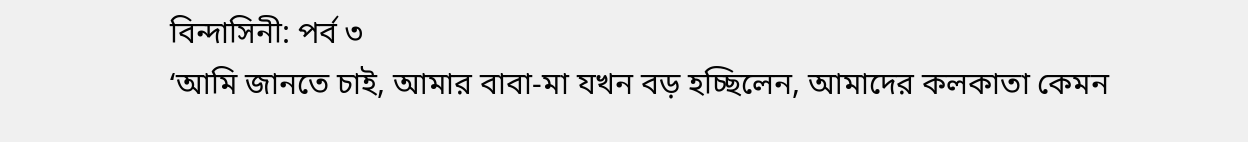বিন্দাসিনী: পর্ব ৩
‘আমি জানতে চাই, আমার বাবা-মা যখন বড় হচ্ছিলেন, আমাদের কলকাতা কেমন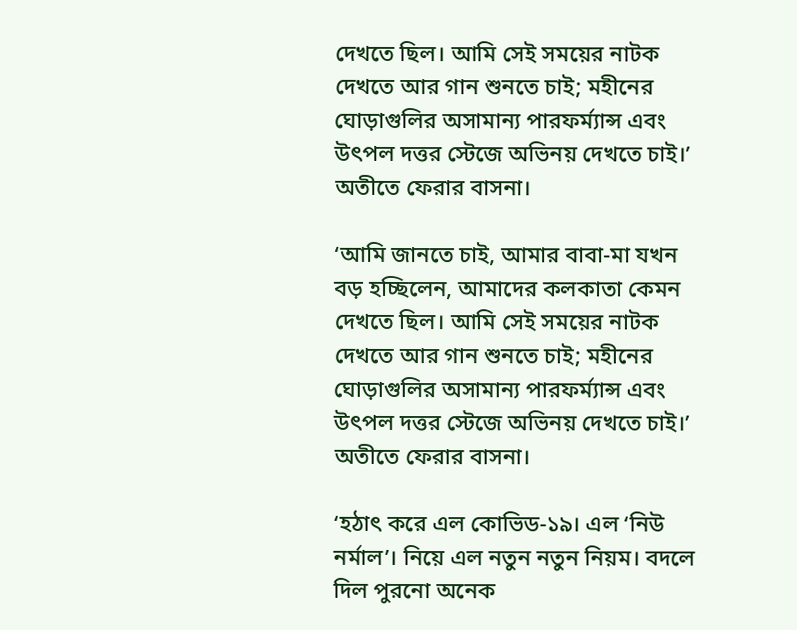দেখতে ছিল। আমি সেই সময়ের নাটক দেখতে আর গান শুনতে চাই; মহীনের ঘোড়াগুলির অসামান্য পারফর্ম্যান্স এবং উৎপল দত্তর স্টেজে অভিনয় দেখতে চাই।’ অতীতে ফেরার বাসনা।

‘আমি জানতে চাই, আমার বাবা-মা যখন বড় হচ্ছিলেন, আমাদের কলকাতা কেমন দেখতে ছিল। আমি সেই সময়ের নাটক দেখতে আর গান শুনতে চাই; মহীনের ঘোড়াগুলির অসামান্য পারফর্ম্যান্স এবং উৎপল দত্তর স্টেজে অভিনয় দেখতে চাই।’ অতীতে ফেরার বাসনা।

‘হঠাৎ করে এল কোভিড-১৯। এল ‘নিউ নর্মাল’। নিয়ে এল নতুন নতুন নিয়ম। বদলে দিল পুরনো অনেক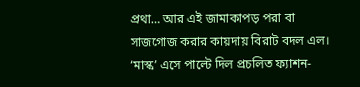প্রথা… আর এই জামাকাপড় পরা বা সাজগোজ করার কায়দায় বিরাট বদল এল। ‘মাস্ক’ এসে পাল্টে দিল প্রচলিত ফ্যাশন-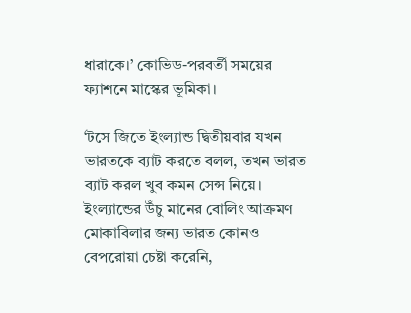ধারাকে।’ কোভিড-পরবর্তী সময়ের ফ্যাশনে মাস্কের ভূমিকা।

‘টসে জিতে ইংল্যান্ড দ্বিতীয়বার যখন ভারতকে ব্যাট করতে বলল, তখন ভারত ব্যাট করল খুব কমন সেন্স নিয়ে। ইংল্যান্ডের উঁচু মানের বোলিং আক্রমণ মোকাবিলার জন্য ভারত কোনও বেপরোয়া চেষ্টা করেনি,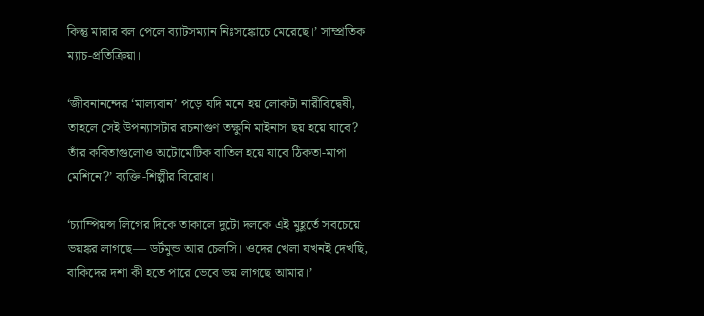কিন্তু মারার বল পেলে ব্যাটসম্যান নিঃসঙ্কোচে মেরেছে।’ সাম্প্রতিক ম্যাচ-প্রতিক্রিয়া।

‘জীবনানন্দের ‘মাল্যবান’ পড়ে যদি মনে হয় লোকটা নারীবিদ্বেষী, তাহলে সেই উপন্যাসটার রচনাগুণ তক্ষুনি মাইনাস ছয় হয়ে যাবে? তাঁর কবিতাগুলোও অটোমেটিক বাতিল হয়ে যাবে ঠিকতা-মাপা মেশিনে?’ ব্যক্তি-শিল্পীর বিরোধ।

‘চ্যাম্পিয়ন্স লিগের দিকে তাকালে দুটো দলকে এই মুহূর্তে সবচেয়ে ভয়ঙ্কর লাগছে— ডর্টমুন্ড আর চেলসি। ওদের খেলা যখনই দেখছি, বাকিদের দশা কী হতে পারে ভেবে ভয় লাগছে আমার।’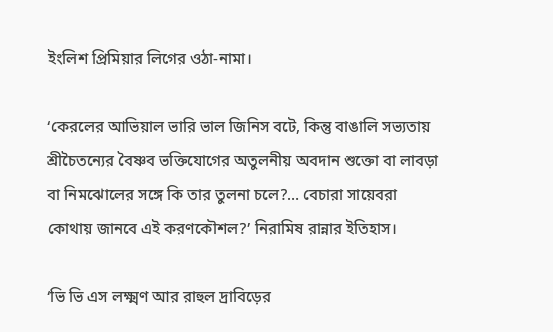ইংলিশ প্রিমিয়ার লিগের ওঠা-নামা।

‘কেরলের আভিয়াল ভারি ভাল জিনিস বটে, কিন্তু বাঙালি সভ্যতায় শ্রীচৈতন্যের বৈষ্ণব ভক্তিযোগের অতুলনীয় অবদান শুক্তো বা লাবড়া বা নিমঝোলের সঙ্গে কি তার তুলনা চলে?… বেচারা সায়েবরা কোথায় জানবে এই করণকৌশল?’ নিরামিষ রান্নার ইতিহাস।

‘ভি ভি এস লক্ষ্মণ আর রাহুল দ্রাবিড়ের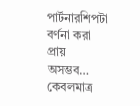পার্টনারশিপটা বর্ণনা করা প্রায় অসম্ভব… কেবলমাত্র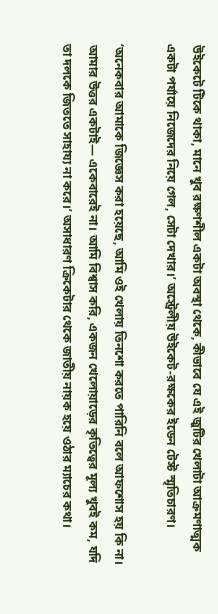উইকেটে টিকে থাকা, মানে খুব রক্ষণশীল একটা অবস্থা থেকে, কীভাবে যে এই জুটির খেলাটা আক্রমণাত্মক একটা পর্যায়ে নিজেদের নিয়ে গেল, সেটা দেখার।’ অস্ট্রেলীয় উইকেট-রক্ষকের ইডেন টেস্ট স্মৃতিচারণ।

‘অনেকবার আমাকে জিজ্ঞেস করা হয়েছে, আমি ওই খেলায় তিনশো করতে পারিনি বলে আফশোস হয় কি না। আমার উত্তর একটাই— একেবারেই না। আমি বিশ্বাস করি, একজন খেলোয়াড়ের কৃতিত্বের মূল্য খুবই কম, যদি তা দলকে জিততে সাহায্য না করে।’ অসাধারণ ক্রিকেটার থেকে জাতীয় নায়ক হয়ে ওঠার ম্যাচের কথা।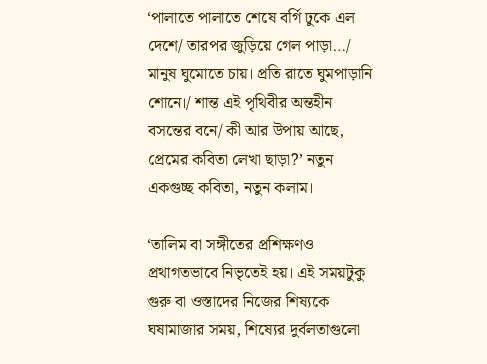‘পালাতে পালাতে শেষে বর্গি ঢুকে এল দেশে/ তারপর জুড়িয়ে গেল পাড়া…/ মানুষ ঘুমোতে চায়। প্রতি রাতে ঘুমপাড়ানি শোনে।/ শান্ত এই পৃথিবীর অন্তহীন বসন্তের বনে/ কী আর উপায় আছে, প্রেমের কবিতা লেখা ছাড়া?’ নতুন একগুচ্ছ কবিতা, নতুন কলাম।

‘তালিম বা সঙ্গীতের প্রশিক্ষণও প্রথাগতভাবে নিভৃতেই হয়। এই সময়টুকু গুরু বা ওস্তাদের নিজের শিষ্যকে ঘষামাজার সময়, শিষ্যের দুর্বলতাগুলো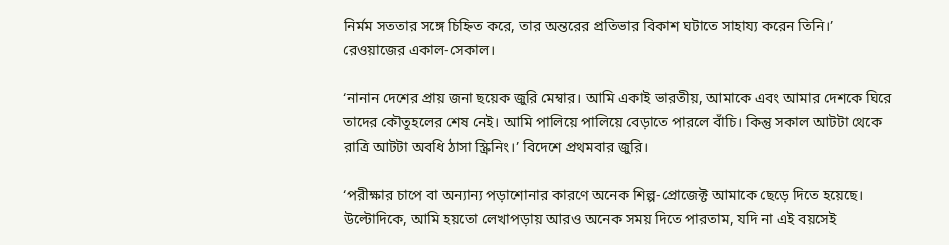নির্মম সততার সঙ্গে চিহ্নিত করে, তার অন্তরের প্রতিভার বিকাশ ঘটাতে সাহায্য করেন তিনি।’ রেওয়াজের একাল-সেকাল।

‘নানান দেশের প্রায় জনা ছয়েক জুরি মেম্বার। আমি একাই ভারতীয়, আমাকে এবং আমার দেশকে ঘিরে তাদের কৌতূহলের শেষ নেই। আমি পালিয়ে পালিয়ে বেড়াতে পারলে বাঁচি। কিন্তু সকাল আটটা থেকে রাত্রি আটটা অবধি ঠাসা স্ক্রিনিং।’ বিদেশে প্রথমবার জুরি।

‘পরীক্ষার চাপে বা অন্যান্য পড়াশোনার কারণে অনেক শিল্প-প্রোজেক্ট আমাকে ছেড়ে দিতে হয়েছে। উল্টোদিকে, আমি হয়তো লেখাপড়ায় আরও অনেক সময় দিতে পারতাম, যদি না এই বয়সেই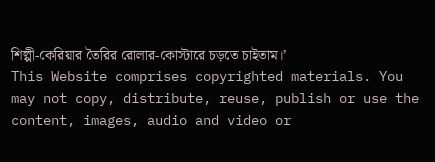শিল্পী-কেরিয়ার তৈরির রোলার-কোস্টারে চড়তে চাইতাম।’
This Website comprises copyrighted materials. You may not copy, distribute, reuse, publish or use the content, images, audio and video or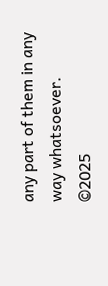any part of them in any way whatsoever.
©2025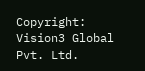Copyright: Vision3 Global Pvt. Ltd.